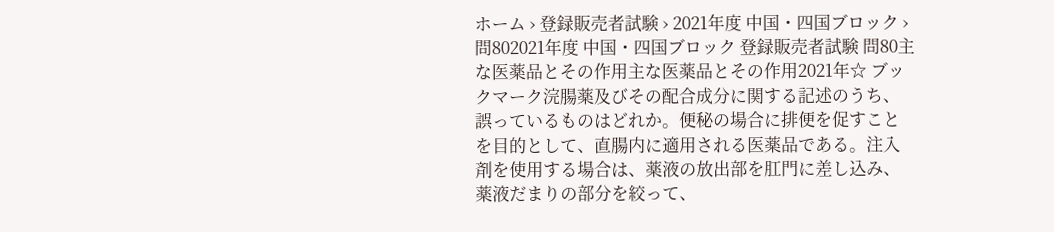ホーム › 登録販売者試験 › 2021年度 中国・四国ブロック › 問802021年度 中国・四国ブロック 登録販売者試験 問80主な医薬品とその作用主な医薬品とその作用2021年☆ ブックマーク浣腸薬及びその配合成分に関する記述のうち、誤っているものはどれか。便秘の場合に排便を促すことを目的として、直腸内に適用される医薬品である。注入剤を使用する場合は、薬液の放出部を肛門に差し込み、薬液だまりの部分を絞って、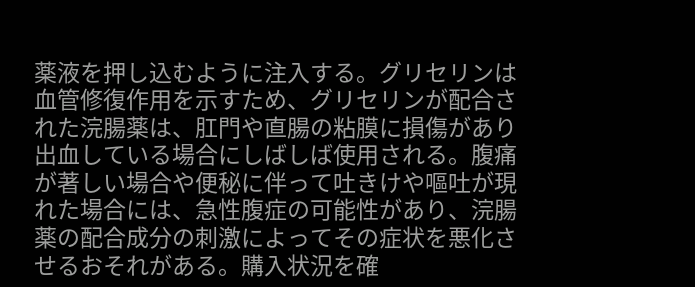薬液を押し込むように注入する。グリセリンは血管修復作用を示すため、グリセリンが配合された浣腸薬は、肛門や直腸の粘膜に損傷があり出血している場合にしばしば使用される。腹痛が著しい場合や便秘に伴って吐きけや嘔吐が現れた場合には、急性腹症の可能性があり、浣腸薬の配合成分の刺激によってその症状を悪化させるおそれがある。購入状況を確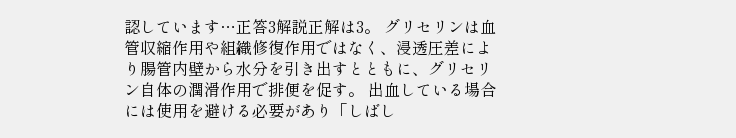認しています…正答3解説正解は3。 グリセリンは血管収縮作用や組織修復作用ではなく、浸透圧差により腸管内壁から水分を引き出すとともに、グリセリン自体の潤滑作用で排便を促す。 出血している場合には使用を避ける必要があり「しばし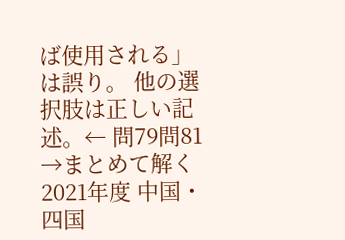ば使用される」は誤り。 他の選択肢は正しい記述。← 問79問81 →まとめて解く2021年度 中国・四国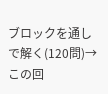ブロックを通しで解く(120問)→この回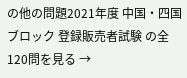の他の問題2021年度 中国・四国ブロック 登録販売者試験 の全120問を見る →